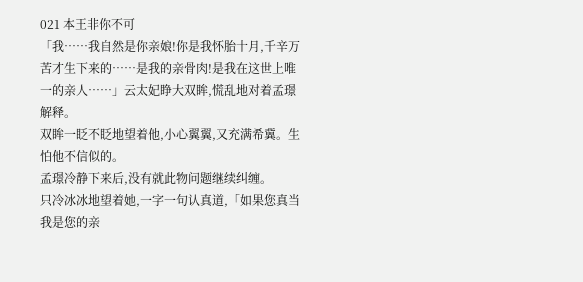021 本王非你不可
「我……我自然是你亲娘!你是我怀胎十月,千辛万苦才生下来的……是我的亲骨肉!是我在这世上唯一的亲人……」云太妃睁大双眸,慌乱地对着孟璟解释。
双眸一眨不眨地望着他,小心翼翼,又充满希冀。生怕他不信似的。
孟璟冷静下来后,没有就此物问题继续纠缠。
只冷冰冰地望着她,一字一句认真道,「如果您真当我是您的亲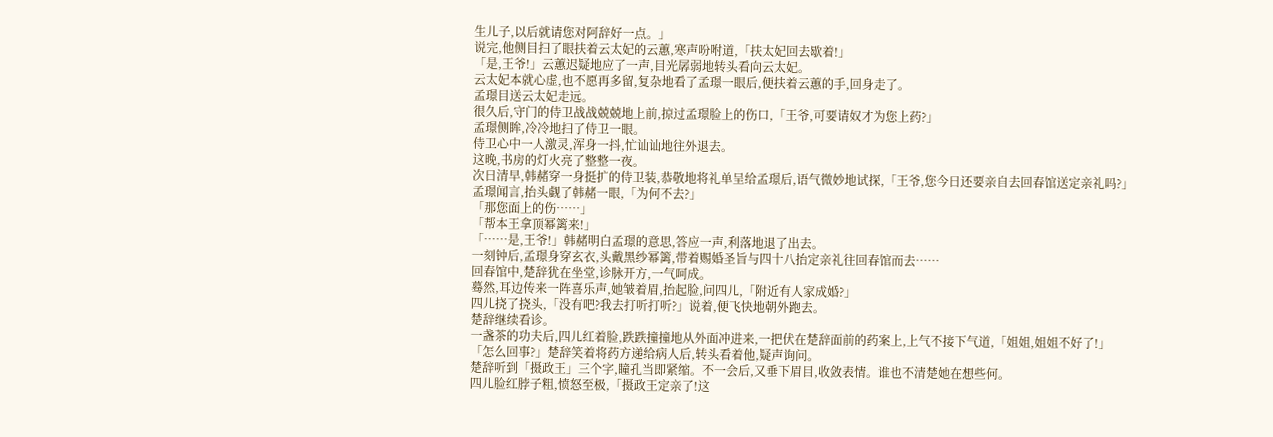生儿子,以后就请您对阿辞好一点。」
说完,他侧目扫了眼扶着云太妃的云蕙,寒声吩咐道,「扶太妃回去歇着!」
「是,王爷!」云蕙迟疑地应了一声,目光孱弱地转头看向云太妃。
云太妃本就心虚,也不愿再多留,复杂地看了孟璟一眼后,便扶着云蕙的手,回身走了。
孟璟目送云太妃走远。
很久后,守门的侍卫战战兢兢地上前,掠过孟璟脸上的伤口,「王爷,可要请奴才为您上药?」
孟璟侧眸,冷冷地扫了侍卫一眼。
侍卫心中一人激灵,浑身一抖,忙讪讪地往外退去。
这晚,书房的灯火亮了整整一夜。
次日清早,韩赭穿一身挺扩的侍卫装,恭敬地将礼单呈给孟璟后,语气微妙地试探,「王爷,您今日还要亲自去回春馆送定亲礼吗?」
孟璟闻言,抬头觑了韩赭一眼,「为何不去?」
「那您面上的伤……」
「帮本王拿顶幂篱来!」
「……是,王爷!」韩赭明白孟璟的意思,答应一声,利落地退了出去。
一刻钟后,孟璟身穿玄衣,头戴黑纱幂篱,带着赐婚圣旨与四十八抬定亲礼往回春馆而去……
回春馆中,楚辞犹在坐堂,诊脉开方,一气呵成。
蓦然,耳边传来一阵喜乐声,她皱着眉,抬起脸,问四儿,「附近有人家成婚?」
四儿挠了挠头,「没有吧?我去打听打听?」说着,便飞快地朝外跑去。
楚辞继续看诊。
一盏茶的功夫后,四儿红着脸,跌跌撞撞地从外面冲进来,一把伏在楚辞面前的药案上,上气不接下气道,「姐姐,姐姐不好了!」
「怎么回事?」楚辞笑着将药方递给病人后,转头看着他,疑声询问。
楚辞听到「摄政王」三个字,瞳孔当即紧缩。不一会后,又垂下眉目,收敛表情。谁也不清楚她在想些何。
四儿脸红脖子粗,愤怒至极,「摄政王定亲了!这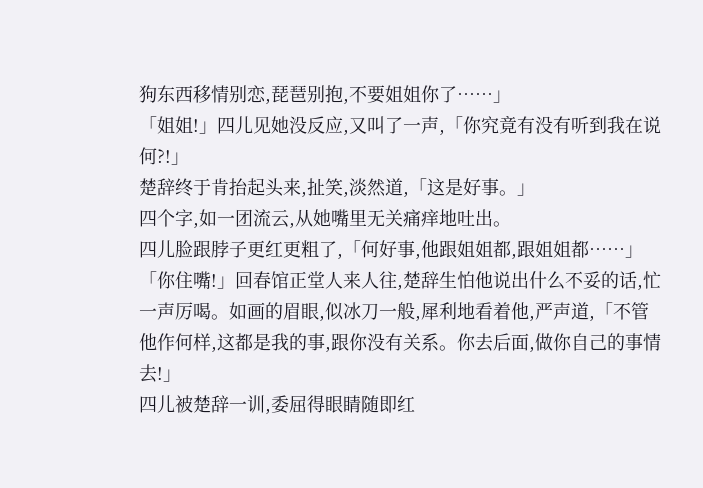狗东西移情别恋,琵琶别抱,不要姐姐你了……」
「姐姐!」四儿见她没反应,又叫了一声,「你究竟有没有听到我在说何?!」
楚辞终于肯抬起头来,扯笑,淡然道,「这是好事。」
四个字,如一团流云,从她嘴里无关痛痒地吐出。
四儿脸跟脖子更红更粗了,「何好事,他跟姐姐都,跟姐姐都……」
「你住嘴!」回春馆正堂人来人往,楚辞生怕他说出什么不妥的话,忙一声厉喝。如画的眉眼,似冰刀一般,犀利地看着他,严声道,「不管他作何样,这都是我的事,跟你没有关系。你去后面,做你自己的事情去!」
四儿被楚辞一训,委屈得眼睛随即红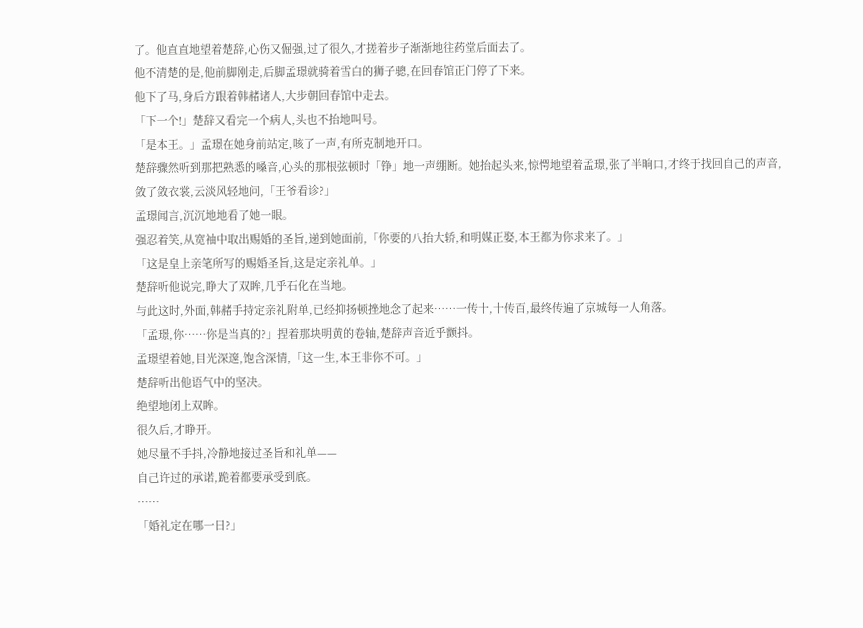了。他直直地望着楚辞,心伤又倔强,过了很久,才搓着步子渐渐地往药堂后面去了。
他不清楚的是,他前脚刚走,后脚孟璟就骑着雪白的狮子骢,在回春馆正门停了下来。
他下了马,身后方跟着韩赭诸人,大步朝回春馆中走去。
「下一个!」楚辞又看完一个病人,头也不抬地叫号。
「是本王。」孟璟在她身前站定,咳了一声,有所克制地开口。
楚辞骤然听到那把熟悉的嗓音,心头的那根弦顿时「铮」地一声绷断。她抬起头来,惊愕地望着孟璟,张了半晌口,才终于找回自己的声音,敛了敛衣裳,云淡风轻地问,「王爷看诊?」
孟璟闻言,沉沉地地看了她一眼。
强忍着笑,从宽袖中取出赐婚的圣旨,递到她面前,「你要的八抬大轿,和明媒正娶,本王都为你求来了。」
「这是皇上亲笔所写的赐婚圣旨,这是定亲礼单。」
楚辞听他说完,睁大了双眸,几乎石化在当地。
与此这时,外面,韩赭手持定亲礼附单,已经抑扬顿挫地念了起来……一传十,十传百,最终传遍了京城每一人角落。
「孟璟,你……你是当真的?」捏着那块明黄的卷轴,楚辞声音近乎颤抖。
孟璟望着她,目光深邃,饱含深情,「这一生,本王非你不可。」
楚辞听出他语气中的坚决。
绝望地闭上双眸。
很久后,才睁开。
她尽量不手抖,冷静地接过圣旨和礼单——
自己许过的承诺,跪着都要承受到底。
……
「婚礼定在哪一日?」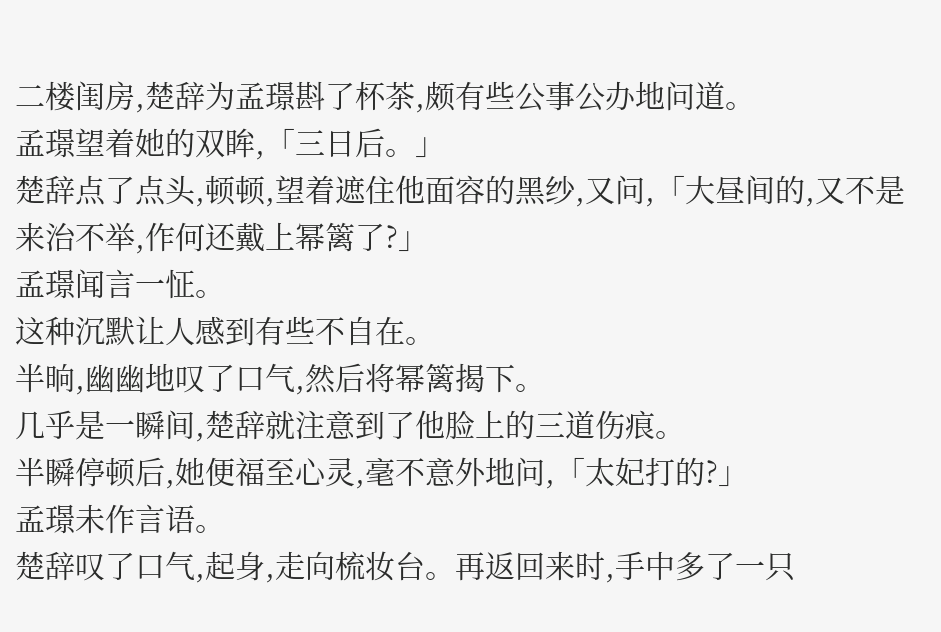二楼闺房,楚辞为孟璟斟了杯茶,颇有些公事公办地问道。
孟璟望着她的双眸,「三日后。」
楚辞点了点头,顿顿,望着遮住他面容的黑纱,又问,「大昼间的,又不是来治不举,作何还戴上幂篱了?」
孟璟闻言一怔。
这种沉默让人感到有些不自在。
半晌,幽幽地叹了口气,然后将幂篱揭下。
几乎是一瞬间,楚辞就注意到了他脸上的三道伤痕。
半瞬停顿后,她便福至心灵,毫不意外地问,「太妃打的?」
孟璟未作言语。
楚辞叹了口气,起身,走向梳妆台。再返回来时,手中多了一只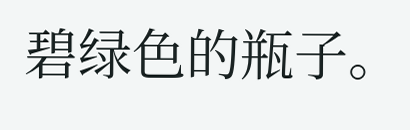碧绿色的瓶子。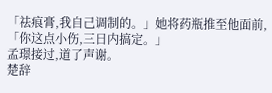「祛痕膏,我自己调制的。」她将药瓶推至他面前,「你这点小伤,三日内搞定。」
孟璟接过,道了声谢。
楚辞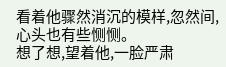看着他骤然消沉的模样,忽然间,心头也有些恻恻。
想了想,望着他,一脸严肃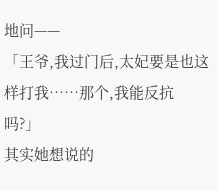地问——
「王爷,我过门后,太妃要是也这样打我……那个,我能反抗吗?」
其实她想说的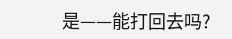是——能打回去吗?